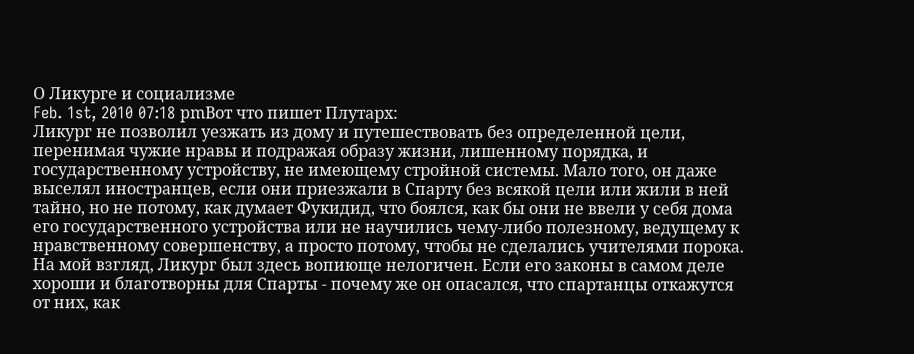О Ликурге и социализме
Feb. 1st, 2010 07:18 pmВот что пишет Плутарх:
Ликург не позволил уезжать из дому и путешествовать без определенной цели, перенимая чужие нравы и подражая образу жизни, лишенному порядка, и государственному устройству, не имеющему стройной системы. Мало того, он даже выселял иностранцев, если они приезжали в Спарту без всякой цели или жили в ней тайно, но не потому, как думает Фукидид, что боялся, как бы они не ввели у себя дома его государственного устройства или не научились чему-либо полезному, ведущему к нравственному совершенству, а просто потому, чтобы не сделались учителями порока.
На мой взгляд, Ликург был здесь вопиюще нелогичен. Если его законы в самом деле хороши и благотворны для Спарты - почему же он опасался, что спартанцы откажутся от них, как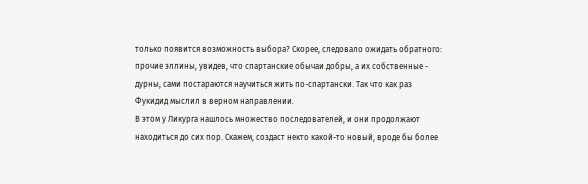только появится возможность выбора? Скорее, следовало ожидать обратного: прочие эллины, увидев, что спартанские обычаи добры, а их собственные - дурны, сами постараются научиться жить по-спартански. Так что как раз Фукидид мыслил в верном направлении.
В этом у Ликурга нашлось множество последователей, и они продолжают находиться до сих пор. Скажем, создаст некто какой-то новый, вроде бы более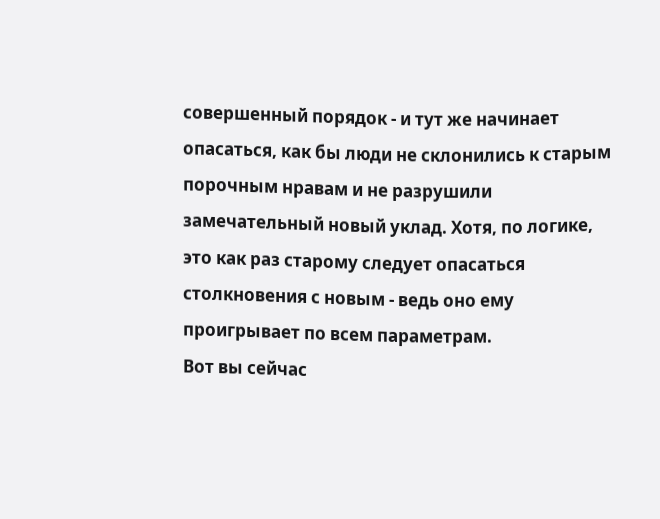совершенный порядок - и тут же начинает опасаться, как бы люди не склонились к старым порочным нравам и не разрушили замечательный новый уклад. Хотя, по логике, это как раз старому следует опасаться столкновения с новым - ведь оно ему проигрывает по всем параметрам.
Вот вы сейчас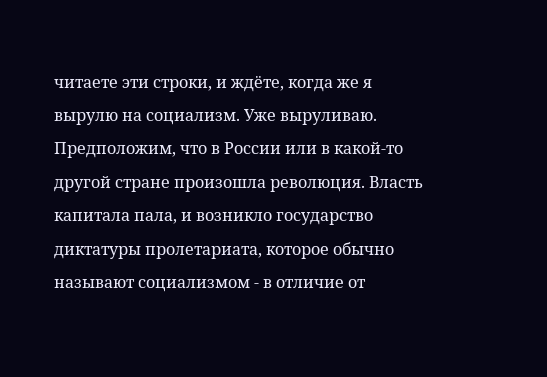читаете эти строки, и ждёте, когда же я вырулю на социализм. Уже выруливаю. Предположим, что в России или в какой-то другой стране произошла революция. Власть капитала пала, и возникло государство диктатуры пролетариата, которое обычно называют социализмом - в отличие от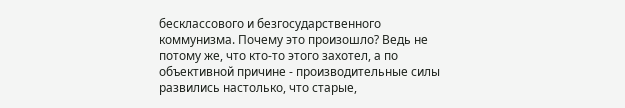бесклассового и безгосударственного коммунизма. Почему это произошло? Ведь не потому же, что кто-то этого захотел, а по объективной причине - производительные силы развились настолько, что старые,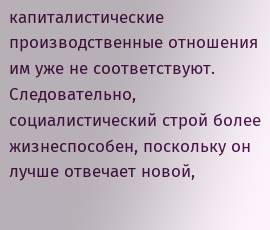капиталистические производственные отношения им уже не соответствуют.
Следовательно, социалистический строй более жизнеспособен, поскольку он лучше отвечает новой,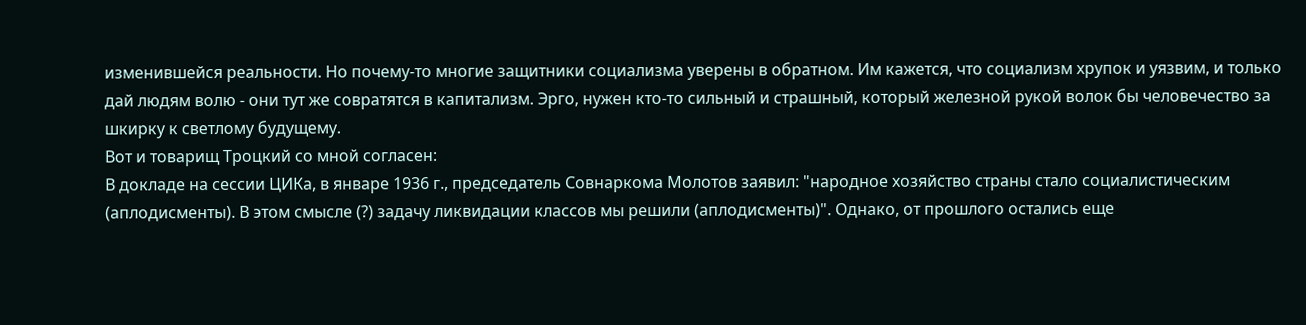изменившейся реальности. Но почему-то многие защитники социализма уверены в обратном. Им кажется, что социализм хрупок и уязвим, и только дай людям волю - они тут же совратятся в капитализм. Эрго, нужен кто-то сильный и страшный, который железной рукой волок бы человечество за шкирку к светлому будущему.
Вот и товарищ Троцкий со мной согласен:
В докладе на сессии ЦИКа, в январе 1936 г., председатель Совнаркома Молотов заявил: "народное хозяйство страны стало социалистическим (аплодисменты). В этом смысле (?) задачу ликвидации классов мы решили (аплодисменты)". Однако, от прошлого остались еще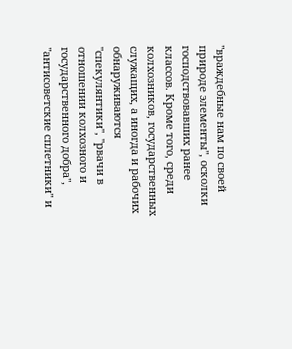"враждебные нам по своей природе элементы", осколки господствовавших ранее классов. Кроме того, среди колхозников, государственных служащих, а иногда и рабочих обнаруживаются "спекулянтики", "рвачи в отношении колхозного и государственного добра", "антисоветские сплетники" и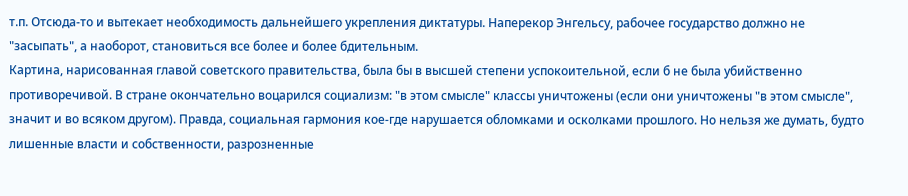т.п. Отсюда-то и вытекает необходимость дальнейшего укрепления диктатуры. Наперекор Энгельсу, рабочее государство должно не "засыпать", а наоборот, становиться все более и более бдительным.
Картина, нарисованная главой советского правительства, была бы в высшей степени успокоительной, если б не была убийственно противоречивой. В стране окончательно воцарился социализм: "в этом смысле" классы уничтожены (если они уничтожены "в этом смысле", значит и во всяком другом). Правда, социальная гармония кое-где нарушается обломками и осколками прошлого. Но нельзя же думать, будто лишенные власти и собственности, разрозненные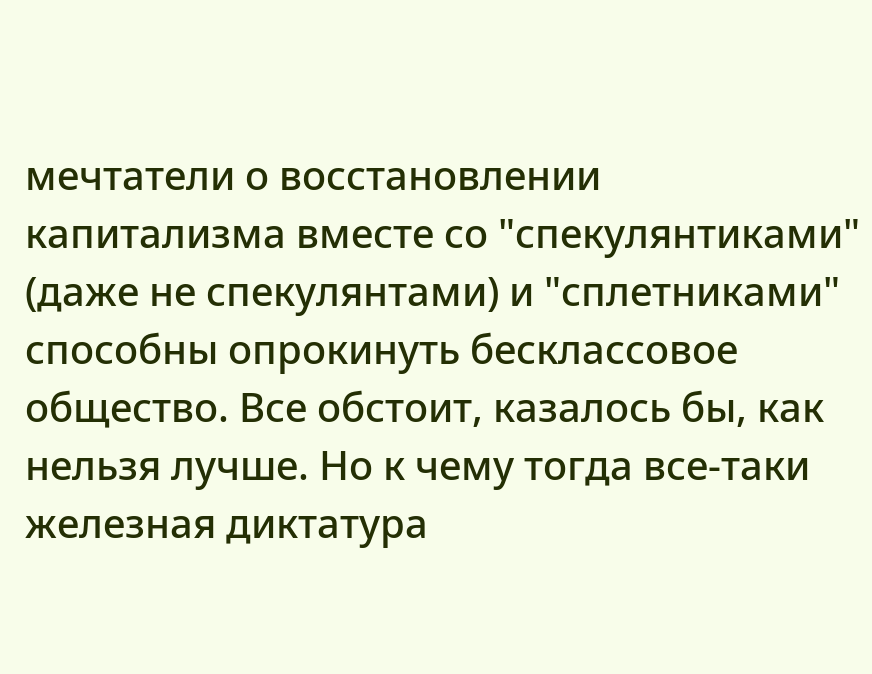мечтатели о восстановлении капитализма вместе со "спекулянтиками" (даже не спекулянтами) и "сплетниками" способны опрокинуть бесклассовое общество. Все обстоит, казалось бы, как нельзя лучше. Но к чему тогда все-таки железная диктатура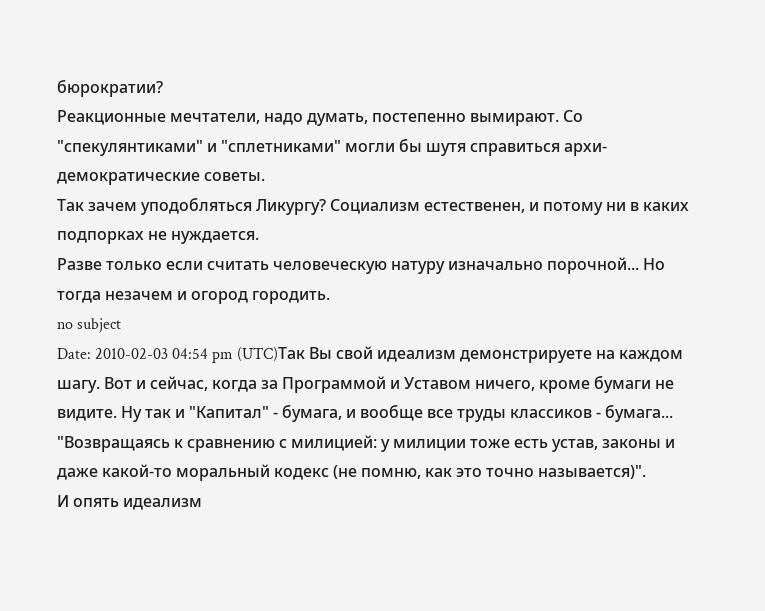бюрократии?
Реакционные мечтатели, надо думать, постепенно вымирают. Со "спекулянтиками" и "сплетниками" могли бы шутя справиться архи-демократические советы.
Так зачем уподобляться Ликургу? Социализм естественен, и потому ни в каких подпорках не нуждается.
Разве только если считать человеческую натуру изначально порочной... Но тогда незачем и огород городить.
no subject
Date: 2010-02-03 04:54 pm (UTC)Так Вы свой идеализм демонстрируете на каждом шагу. Вот и сейчас, когда за Программой и Уставом ничего, кроме бумаги не видите. Ну так и "Капитал" - бумага, и вообще все труды классиков - бумага...
"Возвращаясь к сравнению с милицией: у милиции тоже есть устав, законы и даже какой-то моральный кодекс (не помню, как это точно называется)".
И опять идеализм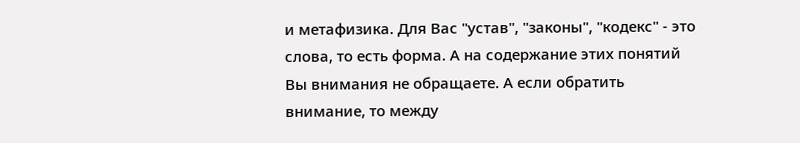и метафизика. Для Вас "устав", "законы", "кодекс" - это слова, то есть форма. А на содержание этих понятий Вы внимания не обращаете. А если обратить внимание, то между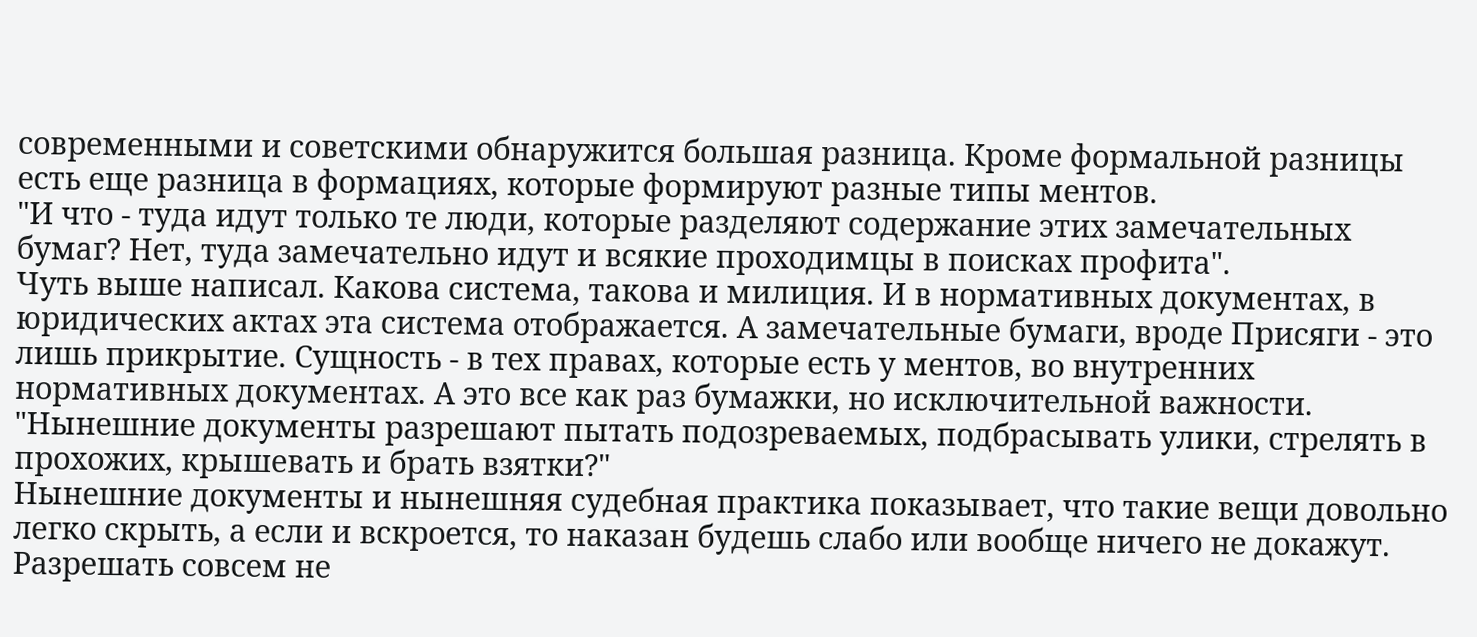современными и советскими обнаружится большая разница. Кроме формальной разницы есть еще разница в формациях, которые формируют разные типы ментов.
"И что - туда идут только те люди, которые разделяют содержание этих замечательных бумаг? Нет, туда замечательно идут и всякие проходимцы в поисках профита".
Чуть выше написал. Какова система, такова и милиция. И в нормативных документах, в юридических актах эта система отображается. А замечательные бумаги, вроде Присяги - это лишь прикрытие. Сущность - в тех правах, которые есть у ментов, во внутренних нормативных документах. А это все как раз бумажки, но исключительной важности.
"Нынешние документы разрешают пытать подозреваемых, подбрасывать улики, стрелять в прохожих, крышевать и брать взятки?"
Нынешние документы и нынешняя судебная практика показывает, что такие вещи довольно легко скрыть, а если и вскроется, то наказан будешь слабо или вообще ничего не докажут. Разрешать совсем не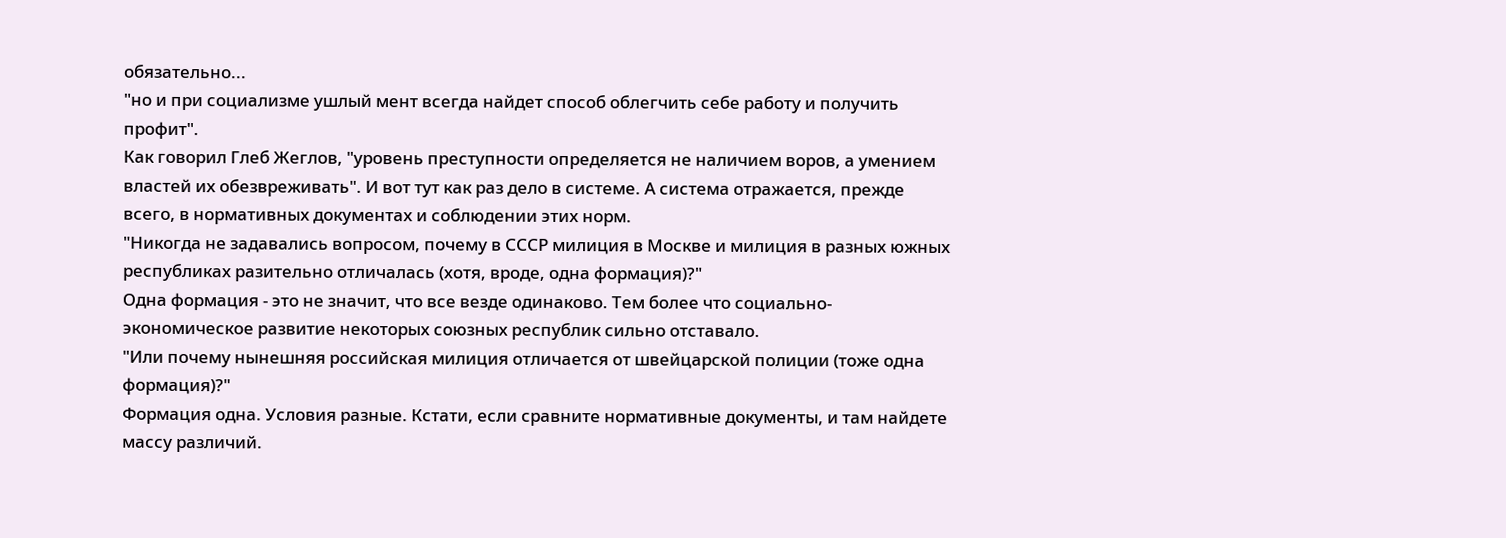обязательно...
"но и при социализме ушлый мент всегда найдет способ облегчить себе работу и получить профит".
Как говорил Глеб Жеглов, "уровень преступности определяется не наличием воров, а умением властей их обезвреживать". И вот тут как раз дело в системе. А система отражается, прежде всего, в нормативных документах и соблюдении этих норм.
"Никогда не задавались вопросом, почему в СССР милиция в Москве и милиция в разных южных республиках разительно отличалась (хотя, вроде, одна формация)?"
Одна формация - это не значит, что все везде одинаково. Тем более что социально-экономическое развитие некоторых союзных республик сильно отставало.
"Или почему нынешняя российская милиция отличается от швейцарской полиции (тоже одна формация)?"
Формация одна. Условия разные. Кстати, если сравните нормативные документы, и там найдете массу различий.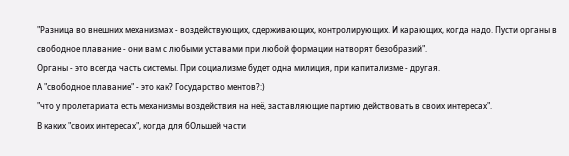"Разница во внешних механизмах - воздействующих, сдерживающих, контролирующих. И карающих, когда надо. Пусти органы в свободное плавание - они вам с любыми уставами при любой формации натворят безобразий".
Органы - это всегда часть системы. При социализме будет одна милиция, при капитализме - другая.
А "свободное плавание" - это как? Государство ментов?:)
"что у пролетариата есть механизмы воздействия на неё, заставляющие партию действовать в своих интересах".
В каких "своих интересах", когда для бОльшей части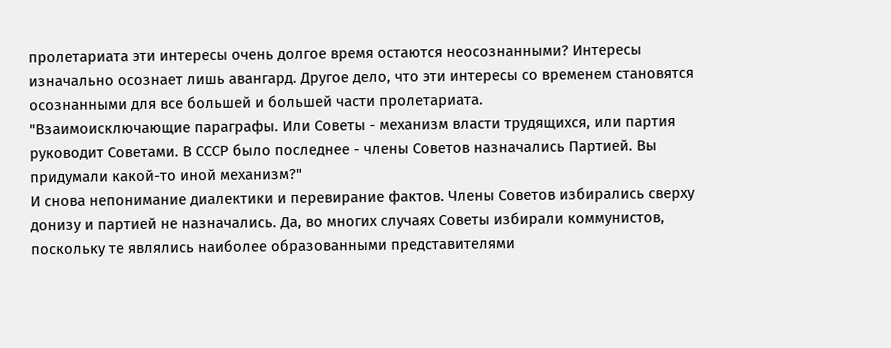пролетариата эти интересы очень долгое время остаются неосознанными? Интересы изначально осознает лишь авангард. Другое дело, что эти интересы со временем становятся осознанными для все большей и большей части пролетариата.
"Взаимоисключающие параграфы. Или Советы - механизм власти трудящихся, или партия руководит Советами. В СССР было последнее - члены Советов назначались Партией. Вы придумали какой-то иной механизм?"
И снова непонимание диалектики и перевирание фактов. Члены Советов избирались сверху донизу и партией не назначались. Да, во многих случаях Советы избирали коммунистов, поскольку те являлись наиболее образованными представителями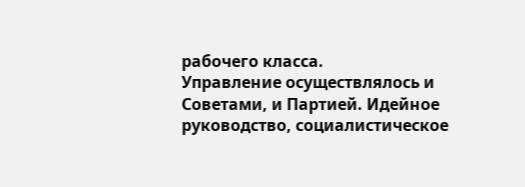рабочего класса.
Управление осуществлялось и Советами, и Партией. Идейное руководство, социалистическое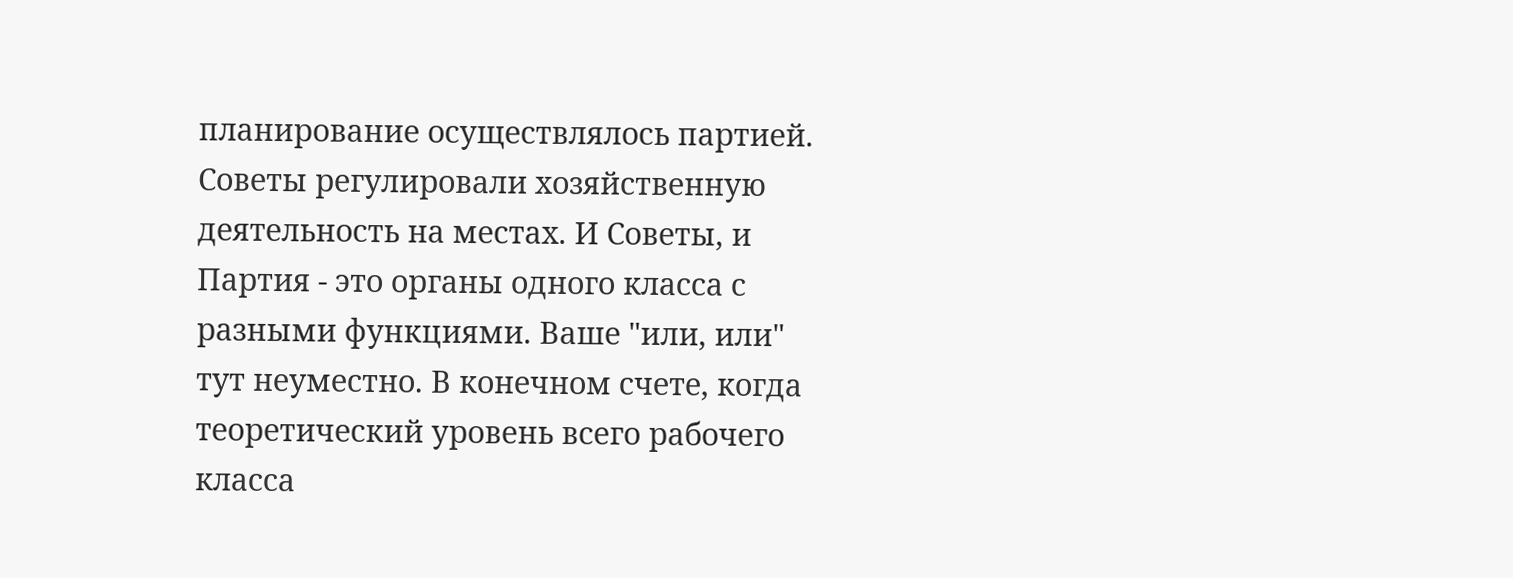планирование осуществлялось партией. Советы регулировали хозяйственную деятельность на местах. И Советы, и Партия - это органы одного класса с разными функциями. Ваше "или, или" тут неуместно. В конечном счете, когда теоретический уровень всего рабочего класса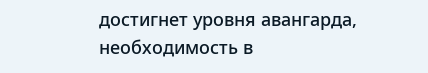достигнет уровня авангарда, необходимость в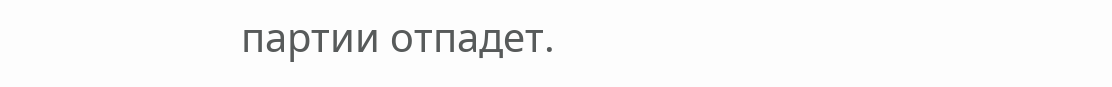партии отпадет.